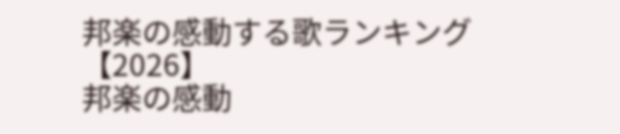邦楽の感動する歌ランキング【2026】
邦楽の感動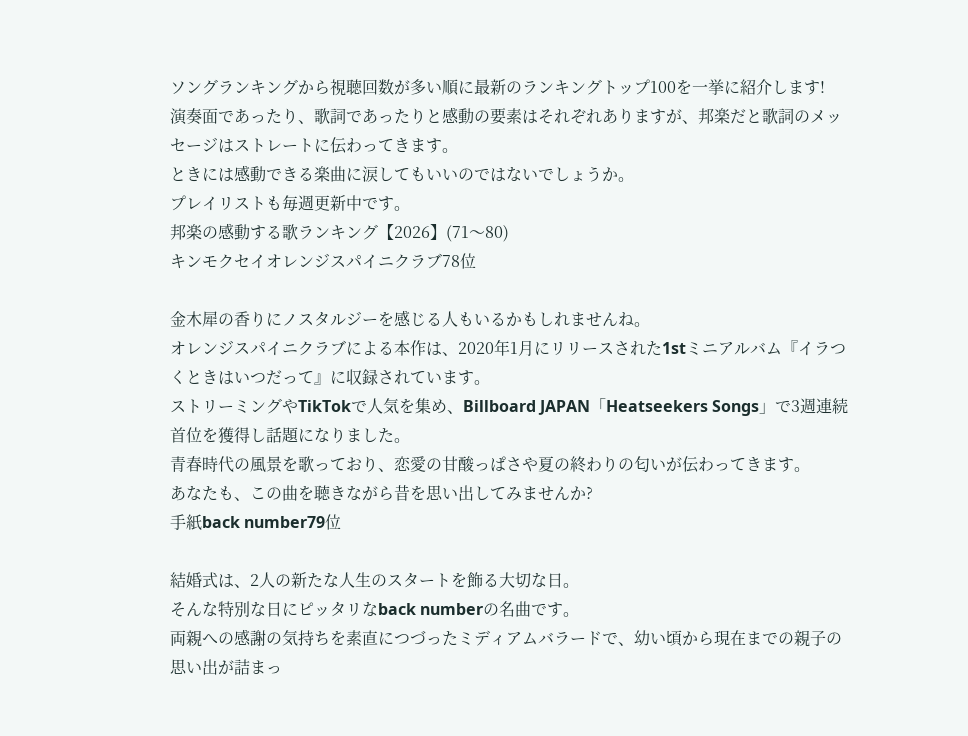ソングランキングから視聴回数が多い順に最新のランキングトップ100を一挙に紹介します!
演奏面であったり、歌詞であったりと感動の要素はそれぞれありますが、邦楽だと歌詞のメッセージはストレートに伝わってきます。
ときには感動できる楽曲に涙してもいいのではないでしょうか。
プレイリストも毎週更新中です。
邦楽の感動する歌ランキング【2026】(71〜80)
キンモクセイオレンジスパイニクラブ78位

金木犀の香りにノスタルジーを感じる人もいるかもしれませんね。
オレンジスパイニクラブによる本作は、2020年1月にリリースされた1stミニアルバム『イラつくときはいつだって』に収録されています。
ストリーミングやTikTokで人気を集め、Billboard JAPAN「Heatseekers Songs」で3週連続首位を獲得し話題になりました。
青春時代の風景を歌っており、恋愛の甘酸っぱさや夏の終わりの匂いが伝わってきます。
あなたも、この曲を聴きながら昔を思い出してみませんか?
手紙back number79位

結婚式は、2人の新たな人生のスタートを飾る大切な日。
そんな特別な日にピッタリなback numberの名曲です。
両親への感謝の気持ちを素直につづったミディアムバラードで、幼い頃から現在までの親子の思い出が詰まっ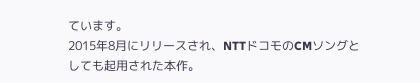ています。
2015年8月にリリースされ、NTTドコモのCMソングとしても起用された本作。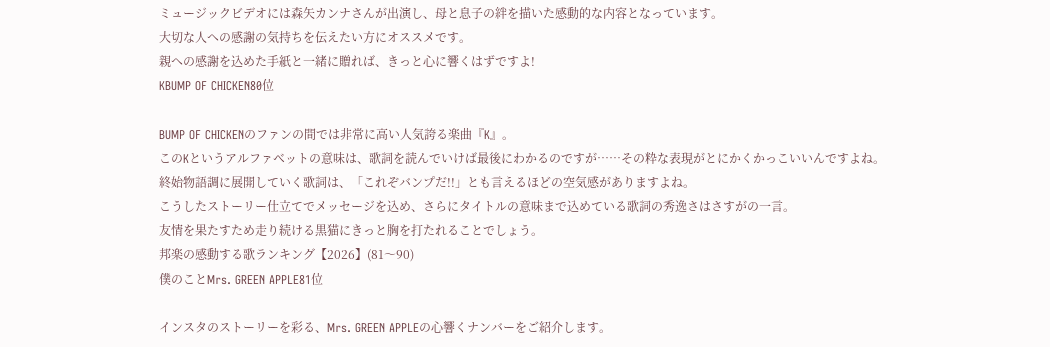ミュージックビデオには森矢カンナさんが出演し、母と息子の絆を描いた感動的な内容となっています。
大切な人への感謝の気持ちを伝えたい方にオススメです。
親への感謝を込めた手紙と一緒に贈れば、きっと心に響くはずですよ!
KBUMP OF CHICKEN80位

BUMP OF CHICKENのファンの間では非常に高い人気誇る楽曲『K』。
このKというアルファベットの意味は、歌詞を読んでいけば最後にわかるのですが……その粋な表現がとにかくかっこいいんですよね。
終始物語調に展開していく歌詞は、「これぞバンプだ!!」とも言えるほどの空気感がありますよね。
こうしたストーリー仕立てでメッセージを込め、さらにタイトルの意味まで込めている歌詞の秀逸さはさすがの一言。
友情を果たすため走り続ける黒猫にきっと胸を打たれることでしょう。
邦楽の感動する歌ランキング【2026】(81〜90)
僕のことMrs. GREEN APPLE81位

インスタのストーリーを彩る、Mrs. GREEN APPLEの心響くナンバーをご紹介します。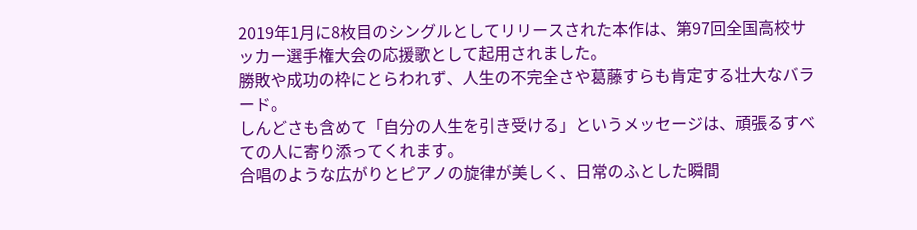2019年1月に8枚目のシングルとしてリリースされた本作は、第97回全国高校サッカー選手権大会の応援歌として起用されました。
勝敗や成功の枠にとらわれず、人生の不完全さや葛藤すらも肯定する壮大なバラード。
しんどさも含めて「自分の人生を引き受ける」というメッセージは、頑張るすべての人に寄り添ってくれます。
合唱のような広がりとピアノの旋律が美しく、日常のふとした瞬間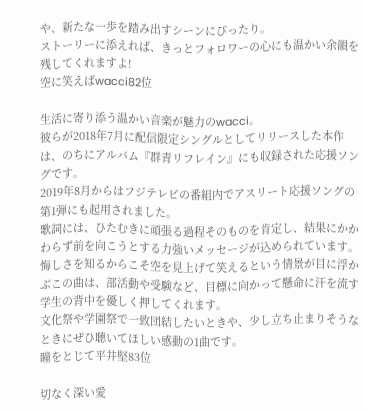や、新たな一歩を踏み出すシーンにぴったり。
ストーリーに添えれば、きっとフォロワーの心にも温かい余韻を残してくれますよ!
空に笑えばwacci82位

生活に寄り添う温かい音楽が魅力のwacci。
彼らが2018年7月に配信限定シングルとしてリリースした本作は、のちにアルバム『群青リフレイン』にも収録された応援ソングです。
2019年8月からはフジテレビの番組内でアスリート応援ソングの第1弾にも起用されました。
歌詞には、ひたむきに頑張る過程そのものを肯定し、結果にかかわらず前を向こうとする力強いメッセージが込められています。
悔しさを知るからこそ空を見上げて笑えるという情景が目に浮かぶこの曲は、部活動や受験など、目標に向かって懸命に汗を流す学生の背中を優しく押してくれます。
文化祭や学園祭で一致団結したいときや、少し立ち止まりそうなときにぜひ聴いてほしい感動の1曲です。
瞳をとじて平井堅83位

切なく深い愛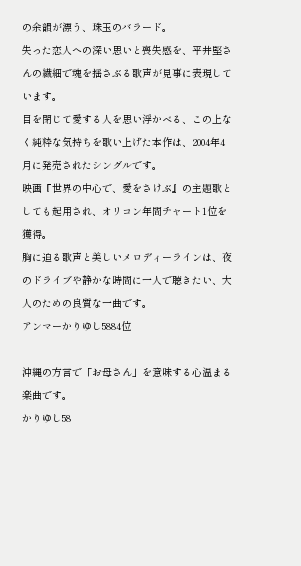の余韻が漂う、珠玉のバラード。
失った恋人への深い思いと喪失感を、平井堅さんの繊細で魂を揺さぶる歌声が見事に表現しています。
目を閉じて愛する人を思い浮かべる、この上なく純粋な気持ちを歌い上げた本作は、2004年4月に発売されたシングルです。
映画『世界の中心で、愛をさけぶ』の主題歌としても起用され、オリコン年間チャート1位を獲得。
胸に迫る歌声と美しいメロディーラインは、夜のドライブや静かな時間に一人で聴きたい、大人のための良質な一曲です。
アンマーかりゆし5884位

沖縄の方言で「お母さん」を意味する心温まる楽曲です。
かりゆし58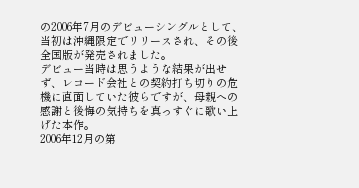の2006年7月のデビューシングルとして、当初は沖縄限定でリリースされ、その後全国版が発売されました。
デビュー当時は思うような結果が出せず、レコード会社との契約打ち切りの危機に直面していた彼らですが、母親への感謝と後悔の気持ちを真っすぐに歌い上げた本作。
2006年12月の第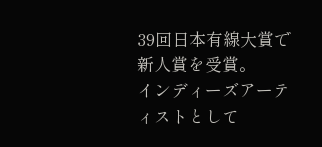39回日本有線大賞で新人賞を受賞。
インディーズアーティストとして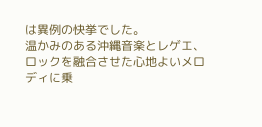は異例の快挙でした。
温かみのある沖縄音楽とレゲエ、ロックを融合させた心地よいメロディに乗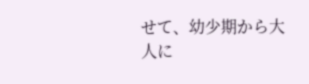せて、幼少期から大人に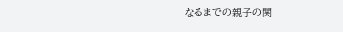なるまでの親子の関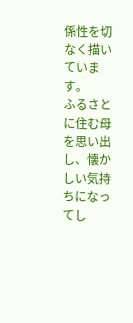係性を切なく描いています。
ふるさとに住む母を思い出し、懐かしい気持ちになってし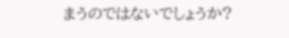まうのではないでしょうか?